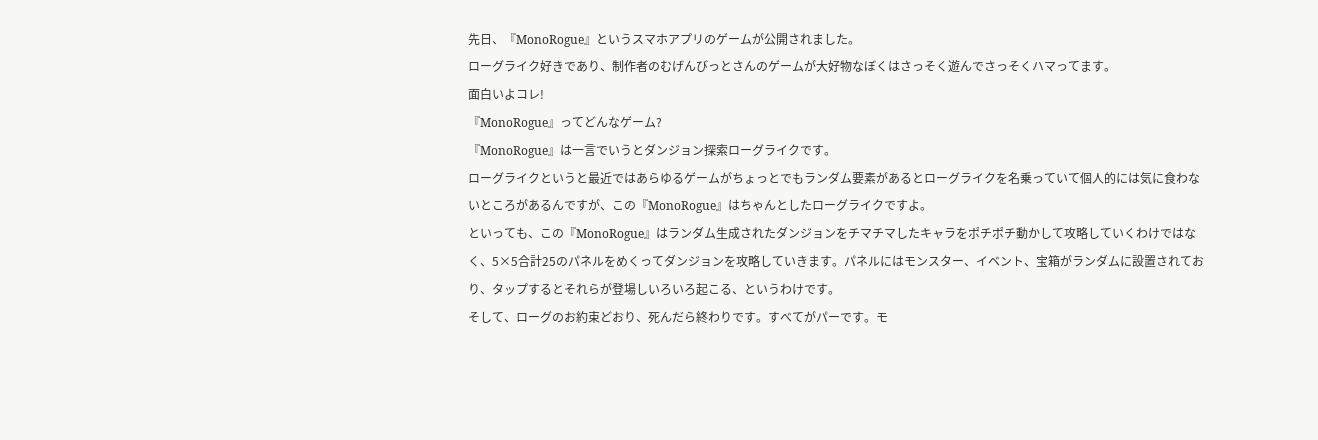先日、『MonoRogue』というスマホアプリのゲームが公開されました。
ローグライク好きであり、制作者のむげんびっとさんのゲームが大好物なぼくはさっそく遊んでさっそくハマってます。
面白いよコレ!
『MonoRogue』ってどんなゲーム?
『MonoRogue』は一言でいうとダンジョン探索ローグライクです。
ローグライクというと最近ではあらゆるゲームがちょっとでもランダム要素があるとローグライクを名乗っていて個人的には気に食わないところがあるんですが、この『MonoRogue』はちゃんとしたローグライクですよ。
といっても、この『MonoRogue』はランダム生成されたダンジョンをチマチマしたキャラをポチポチ動かして攻略していくわけではなく、5×5合計25のパネルをめくってダンジョンを攻略していきます。パネルにはモンスター、イベント、宝箱がランダムに設置されており、タップするとそれらが登場しいろいろ起こる、というわけです。
そして、ローグのお約束どおり、死んだら終わりです。すべてがパーです。モ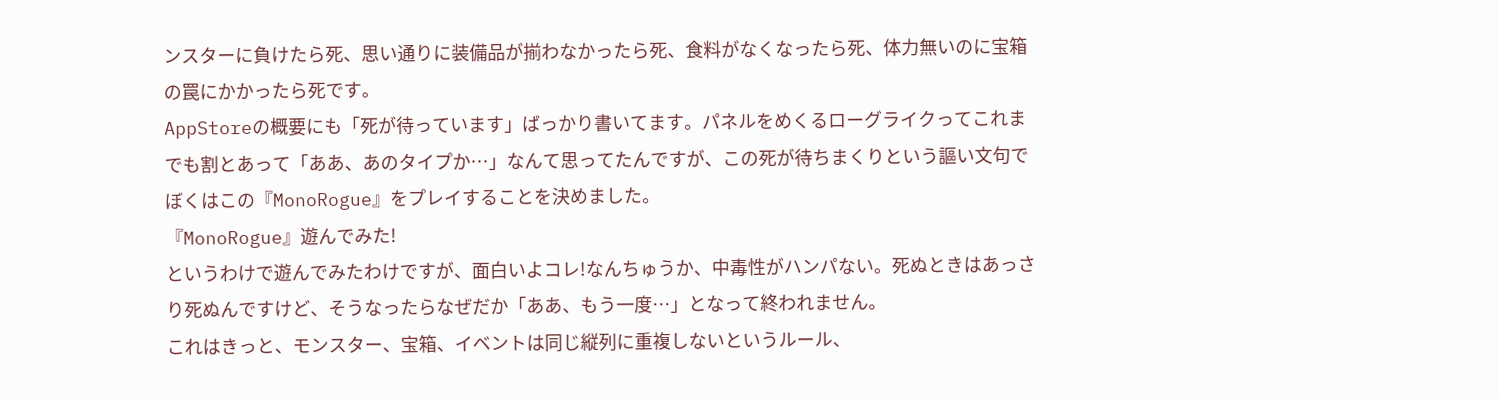ンスターに負けたら死、思い通りに装備品が揃わなかったら死、食料がなくなったら死、体力無いのに宝箱の罠にかかったら死です。
AppStoreの概要にも「死が待っています」ばっかり書いてます。パネルをめくるローグライクってこれまでも割とあって「ああ、あのタイプか…」なんて思ってたんですが、この死が待ちまくりという謳い文句でぼくはこの『MonoRogue』をプレイすることを決めました。
『MonoRogue』遊んでみた!
というわけで遊んでみたわけですが、面白いよコレ!なんちゅうか、中毒性がハンパない。死ぬときはあっさり死ぬんですけど、そうなったらなぜだか「ああ、もう一度…」となって終われません。
これはきっと、モンスター、宝箱、イベントは同じ縦列に重複しないというルール、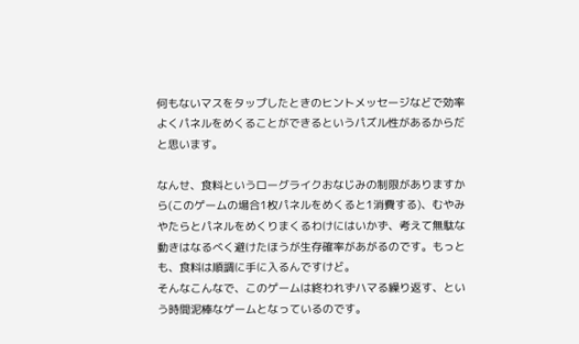何もないマスをタップしたときのヒントメッセージなどで効率よくパネルをめくることができるというパズル性があるからだと思います。

なんせ、食料というローグライクおなじみの制限がありますから(このゲームの場合1枚パネルをめくると1消費する)、むやみやたらとパネルをめくりまくるわけにはいかず、考えて無駄な動きはなるべく避けたほうが生存確率があがるのです。もっとも、食料は順調に手に入るんですけど。
そんなこんなで、このゲームは終われずハマる繰り返す、という時間泥棒なゲームとなっているのです。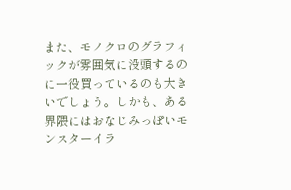また、モノクロのグラフィックが雰囲気に没頭するのに一役買っているのも大きいでしょう。しかも、ある界隈にはおなじみっぽいモンスターイラ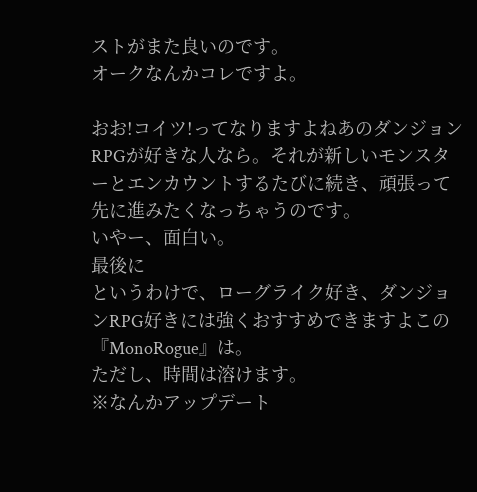ストがまた良いのです。
オークなんかコレですよ。

おお!コイツ!ってなりますよねあのダンジョンRPGが好きな人なら。それが新しいモンスターとエンカウントするたびに続き、頑張って先に進みたくなっちゃうのです。
いやー、面白い。
最後に
というわけで、ローグライク好き、ダンジョンRPG好きには強くおすすめできますよこの『MonoRogue』は。
ただし、時間は溶けます。
※なんかアップデート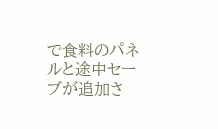で食料のパネルと途中セーブが追加さ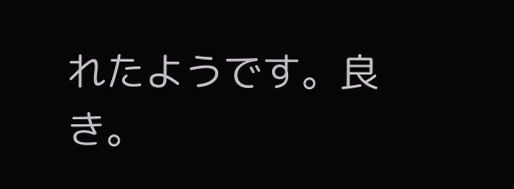れたようです。良き。